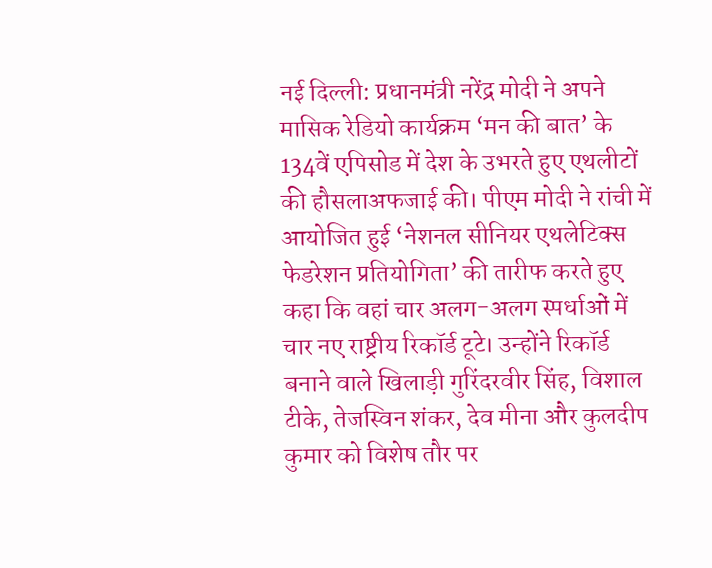नई दिल्ली: प्रधानमंत्री नरेंद्र मोदी ने अपने मासिक रेडियो कार्यक्रम ‘मन की बात’ के 134वें एपिसोड में देश के उभरते हुए एथलीटों की हौसलाअफजाई की। पीएम मोदी ने रांची में आयोजित हुई ‘नेशनल सीनियर एथलेटिक्स फेडरेशन प्रतियोगिता’ की तारीफ करते हुए कहा कि वहां चार अलग-अलग स्पर्धाओं में चार नए राष्ट्रीय रिकॉर्ड टूटे। उन्होंने रिकॉर्ड बनाने वाले खिलाड़ी गुरिंदरवीर सिंह, विशाल टीके, तेजस्विन शंकर, देव मीना और कुलदीप कुमार को विशेष तौर पर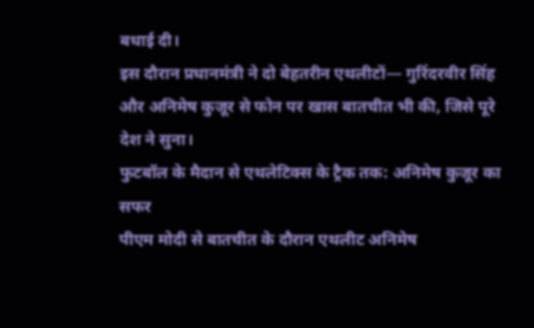बधाई दी।
इस दौरान प्रधानमंत्री ने दो बेहतरीन एथलीटों— गुरिंदरवीर सिंह और अनिमेष कुजूर से फोन पर खास बातचीत भी की, जिसे पूरे देश ने सुना।
फुटबॉल के मैदान से एथलेटिक्स के ट्रैक तक: अनिमेष कुजूर का सफर
पीएम मोदी से बातचीत के दौरान एथलीट अनिमेष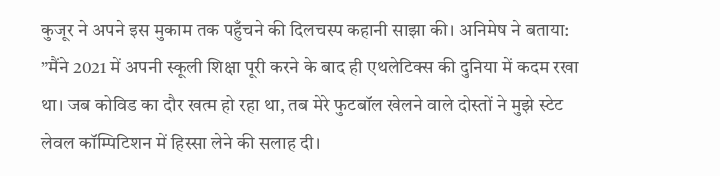कुजूर ने अपने इस मुकाम तक पहुँचने की दिलचस्प कहानी साझा की। अनिमेष ने बताया:
”मैंने 2021 में अपनी स्कूली शिक्षा पूरी करने के बाद ही एथलेटिक्स की दुनिया में कदम रखा था। जब कोविड का दौर खत्म हो रहा था, तब मेरे फुटबॉल खेलने वाले दोस्तों ने मुझे स्टेट लेवल कॉम्पिटिशन में हिस्सा लेने की सलाह दी।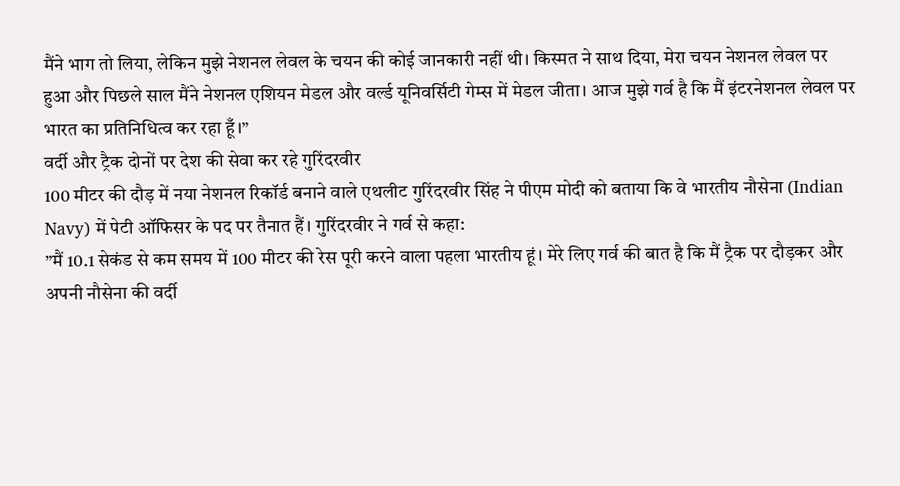मैंने भाग तो लिया, लेकिन मुझे नेशनल लेवल के चयन की कोई जानकारी नहीं थी। किस्मत ने साथ दिया, मेरा चयन नेशनल लेवल पर हुआ और पिछले साल मैंने नेशनल एशियन मेडल और वर्ल्ड यूनिवर्सिटी गेम्स में मेडल जीता। आज मुझे गर्व है कि मैं इंटरनेशनल लेवल पर भारत का प्रतिनिधित्व कर रहा हूँ।”
वर्दी और ट्रैक दोनों पर देश की सेवा कर रहे गुरिंदरवीर
100 मीटर की दौड़ में नया नेशनल रिकॉर्ड बनाने वाले एथलीट गुरिंदरवीर सिंह ने पीएम मोदी को बताया कि वे भारतीय नौसेना (Indian Navy) में पेटी ऑफिसर के पद पर तैनात हैं। गुरिंदरवीर ने गर्व से कहा:
”मैं 10.1 सेकंड से कम समय में 100 मीटर की रेस पूरी करने वाला पहला भारतीय हूं। मेरे लिए गर्व की बात है कि मैं ट्रैक पर दौड़कर और अपनी नौसेना की वर्दी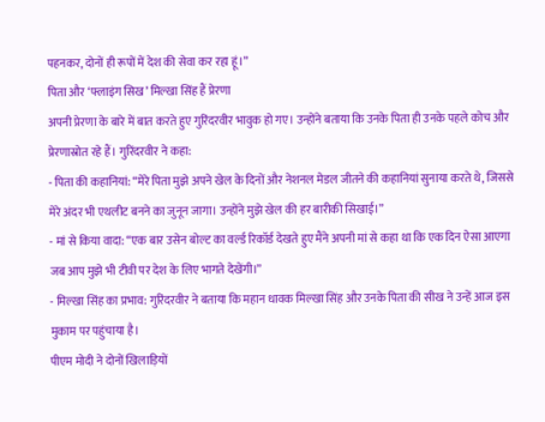पहनकर, दोनों ही रूपों में देश की सेवा कर रहा हूं।”
पिता और ‘फ्लाइंग सिख’ मिल्खा सिंह हैं प्रेरणा
अपनी प्रेरणा के बारे में बात करते हुए गुरिंदरवीर भावुक हो गए। उन्होंने बताया कि उनके पिता ही उनके पहले कोच और प्रेरणास्रोत रहे हैं। गुरिंदरवीर ने कहा:
- पिता की कहानियां: “मेरे पिता मुझे अपने खेल के दिनों और नेशनल मेडल जीतने की कहानियां सुनाया करते थे, जिससे मेरे अंदर भी एथलीट बनने का जुनून जागा। उन्होंने मुझे खेल की हर बारीकी सिखाई।”
- मां से किया वादा: “एक बार उसेन बोल्ट का वर्ल्ड रिकॉर्ड देखते हुए मैंने अपनी मां से कहा था कि एक दिन ऐसा आएगा जब आप मुझे भी टीवी पर देश के लिए भागते देखेंगी।”
- मिल्खा सिंह का प्रभाव: गुरिंदरवीर ने बताया कि महान धावक मिल्खा सिंह और उनके पिता की सीख ने उन्हें आज इस मुकाम पर पहुंचाया है।
पीएम मोदी ने दोनों खिलाड़ियों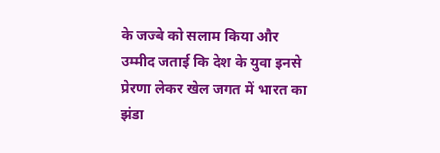के जज्बे को सलाम किया और उम्मीद जताई कि देश के युवा इनसे प्रेरणा लेकर खेल जगत में भारत का झंडा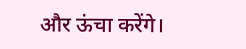और ऊंचा करेंगे।